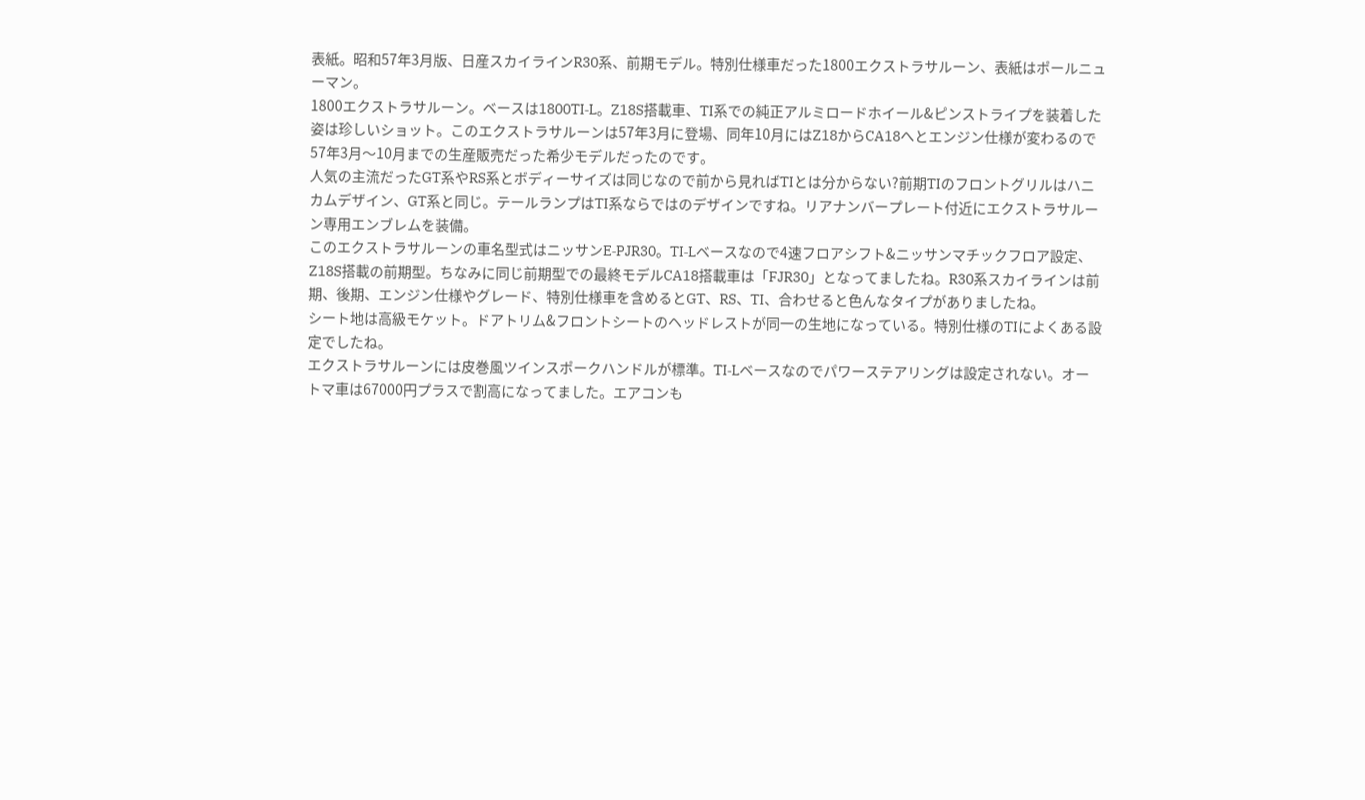表紙。昭和57年3月版、日産スカイラインR30系、前期モデル。特別仕様車だった1800エクストラサルーン、表紙はポールニューマン。
1800エクストラサルーン。ベースは1800TI‐L。Z18S搭載車、TI系での純正アルミロードホイール&ピンストライプを装着した姿は珍しいショット。このエクストラサルーンは57年3月に登場、同年10月にはZ18からCA18へとエンジン仕様が変わるので57年3月〜10月までの生産販売だった希少モデルだったのです。
人気の主流だったGT系やRS系とボディーサイズは同じなので前から見ればTIとは分からない?前期TIのフロントグリルはハニカムデザイン、GT系と同じ。テールランプはTI系ならではのデザインですね。リアナンバープレート付近にエクストラサルーン専用エンブレムを装備。
このエクストラサルーンの車名型式はニッサンE‐PJR30。TI‐Lベースなので4速フロアシフト&ニッサンマチックフロア設定、Z18S搭載の前期型。ちなみに同じ前期型での最終モデルCA18搭載車は「FJR30」となってましたね。R30系スカイラインは前期、後期、エンジン仕様やグレード、特別仕様車を含めるとGT、RS、TI、合わせると色んなタイプがありましたね。
シート地は高級モケット。ドアトリム&フロントシートのヘッドレストが同一の生地になっている。特別仕様のTIによくある設定でしたね。
エクストラサルーンには皮巻風ツインスポークハンドルが標準。TI‐Lベースなのでパワーステアリングは設定されない。オートマ車は67000円プラスで割高になってました。エアコンも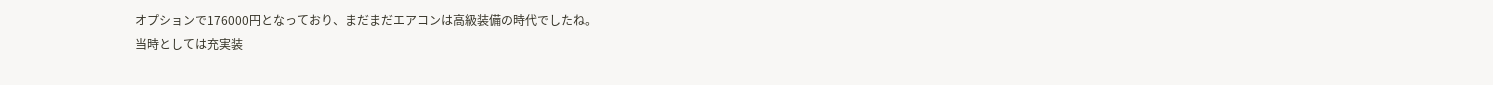オプションで176000円となっており、まだまだエアコンは高級装備の時代でしたね。
当時としては充実装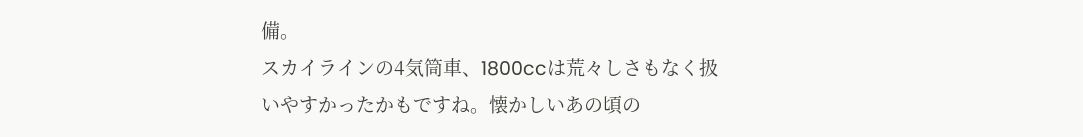備。
スカイラインの4気筒車、1800ccは荒々しさもなく扱いやすかったかもですね。懐かしいあの頃の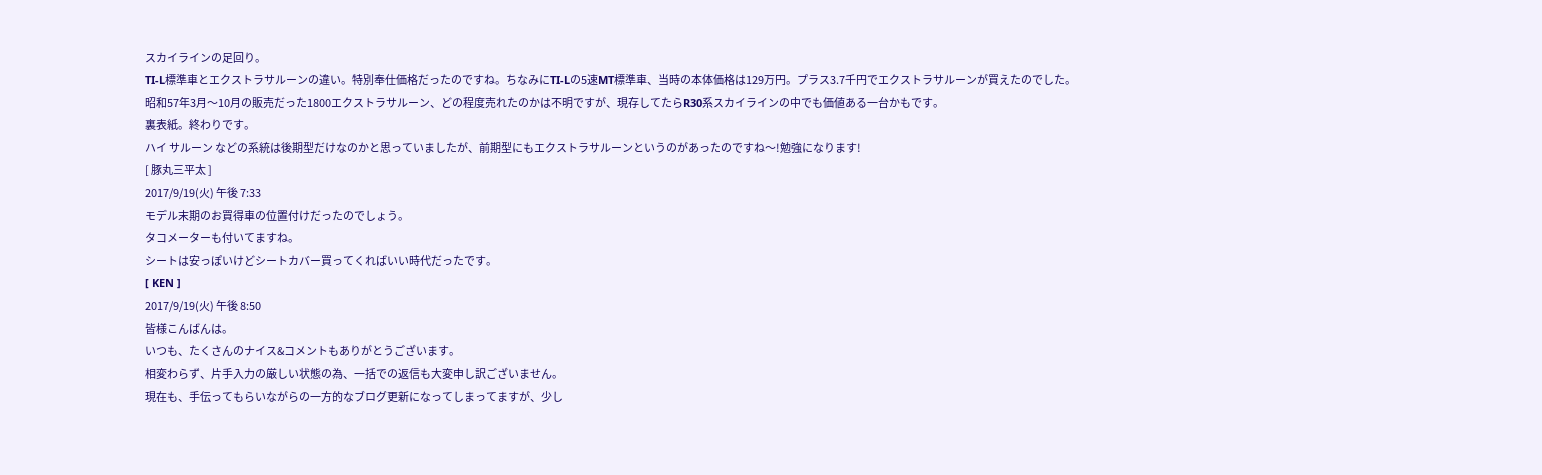スカイラインの足回り。
TI‐L標準車とエクストラサルーンの違い。特別奉仕価格だったのですね。ちなみにTI‐Lの5速MT標準車、当時の本体価格は129万円。プラス3.7千円でエクストラサルーンが買えたのでした。
昭和57年3月〜10月の販売だった1800エクストラサルーン、どの程度売れたのかは不明ですが、現存してたらR30系スカイラインの中でも価値ある一台かもです。
裏表紙。終わりです。
ハイ サルーン などの系統は後期型だけなのかと思っていましたが、前期型にもエクストラサルーンというのがあったのですね〜!勉強になります!
[ 豚丸三平太 ]
2017/9/19(火) 午後 7:33
モデル末期のお買得車の位置付けだったのでしょう。
タコメーターも付いてますね。
シートは安っぽいけどシートカバー買ってくればいい時代だったです。
[ KEN ]
2017/9/19(火) 午後 8:50
皆様こんばんは。
いつも、たくさんのナイス&コメントもありがとうございます。
相変わらず、片手入力の厳しい状態の為、一括での返信も大変申し訳ございません。
現在も、手伝ってもらいながらの一方的なブログ更新になってしまってますが、少し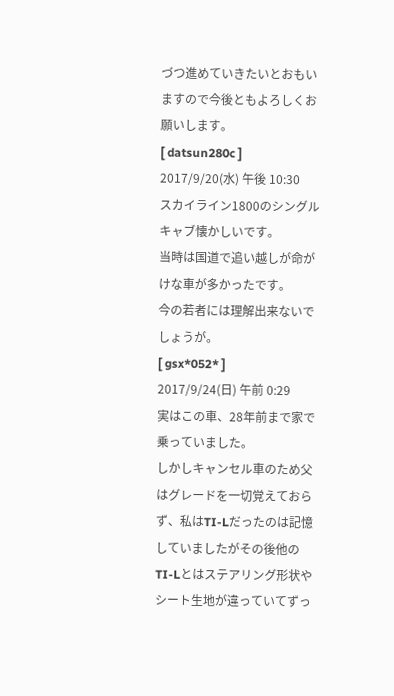づつ進めていきたいとおもいますので今後ともよろしくお願いします。
[ datsun280c ]
2017/9/20(水) 午後 10:30
スカイライン1800のシングルキャブ懐かしいです。
当時は国道で追い越しが命がけな車が多かったです。
今の若者には理解出来ないでしょうが。
[ gsx*052* ]
2017/9/24(日) 午前 0:29
実はこの車、28年前まで家で乗っていました。
しかしキャンセル車のため父はグレードを一切覚えておらず、私はTI-Lだったのは記憶していましたがその後他のTI-Lとはステアリング形状やシート生地が違っていてずっ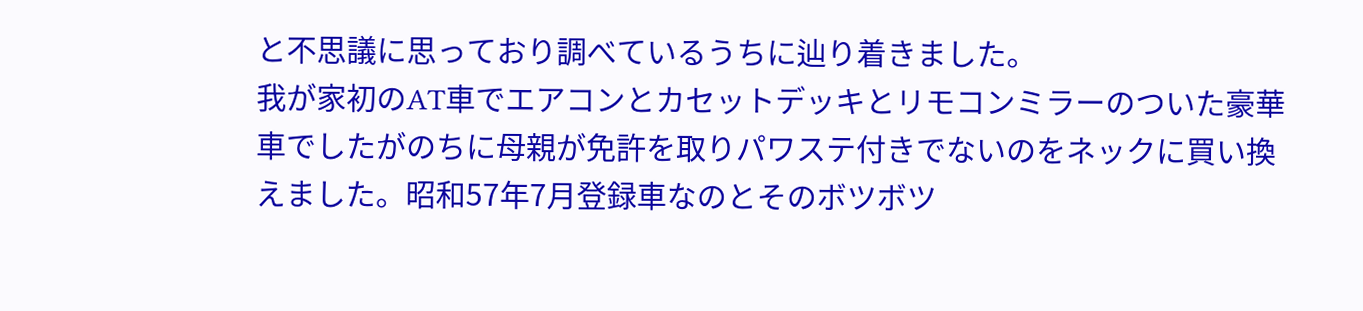と不思議に思っており調べているうちに辿り着きました。
我が家初のAT車でエアコンとカセットデッキとリモコンミラーのついた豪華車でしたがのちに母親が免許を取りパワステ付きでないのをネックに買い換えました。昭和57年7月登録車なのとそのボツボツ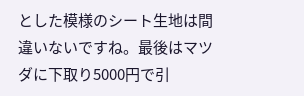とした模様のシート生地は間違いないですね。最後はマツダに下取り5000円で引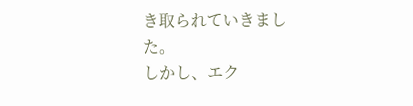き取られていきました。
しかし、エク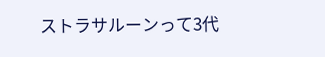ストラサルーンって3代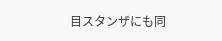目スタンザにも同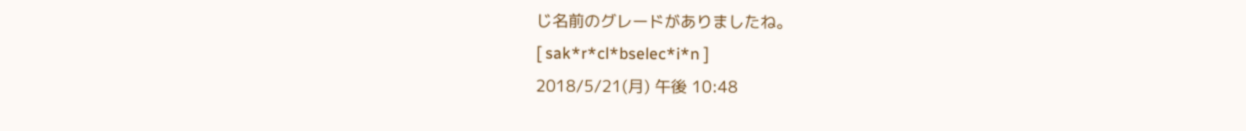じ名前のグレードがありましたね。
[ sak*r*cl*bselec*i*n ]
2018/5/21(月) 午後 10:48